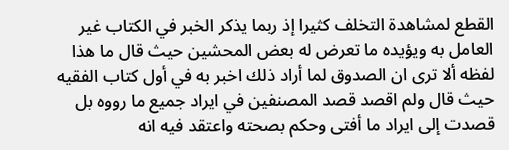القطع لمشاهدة التخلف كثيرا إذ ربما يذكر الخبر في الكتاب غير العامل به ويؤيده ما تعرض له بعض المحشين حيث قال ما هذا لفظه ألا ترى ان الصدوق لما أراد ذلك اخبر به في أول كتاب الفقيه حيث قال ولم اقصد قصد المصنفين في ايراد جميع ما رووه بل قصدت إلى ايراد ما أفتى وحكم بصحته واعتقد فيه انه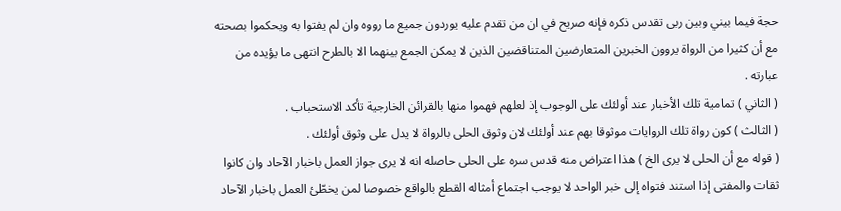حجة فيما بيني وبين ربى تقدس ذكره فإنه صريح في ان من تقدم عليه يوردون جميع ما رووه وان لم يفتوا به ويحكموا بصحته مع أن كثيرا من الرواة يروون الخبرين المتعارضين المتناقضين الذين لا يمكن الجمع بينهما الا بالطرح انتهى ما يؤيده من عبارته .
( الثاني ) تمامية تلك الأخبار عند أولئك على الوجوب إذ لعلهم فهموا منها بالقرائن الخارجية تأكد الاستحباب .
( الثالث ) كون رواة تلك الروايات موثوقا بهم عند أولئك لان وثوق الحلى بالرواة لا يدل على وثوق أولئك .
( قوله مع أن الحلى لا يرى الخ ) هذا اعتراض منه قدس سره على الحلى حاصله انه لا يرى جواز العمل باخبار الآحاد وان كانوا ثقات والمفتى إذا استند فتواه إلى خبر الواحد لا يوجب اجتماع أمثاله القطع بالواقع خصوصا لمن يخطّئ العمل باخبار الآحاد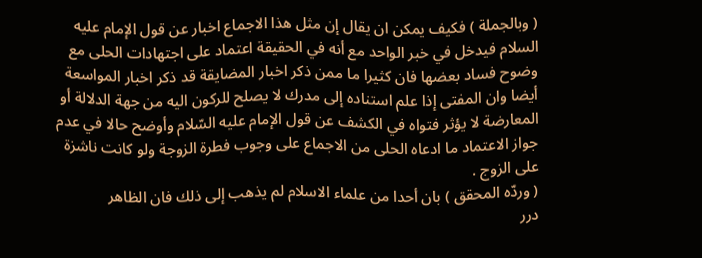( وبالجملة ) فكيف يمكن ان يقال إن مثل هذا الاجماع اخبار عن قول الإمام عليه السلام فيدخل في خبر الواحد مع أنه في الحقيقة اعتماد على اجتهادات الحلى مع وضوح فساد بعضها فان كثيرا ما ممن ذكر اخبار المضايقة قد ذكر اخبار المواسعة أيضا وان المفتى إذا علم استناده إلى مدرك لا يصلح للركون اليه من جهة الدلالة أو المعارضة لا يؤثر فتواه في الكشف عن قول الإمام عليه السّلام وأوضح حالا في عدم جواز الاعتماد ما ادعاه الحلى من الاجماع على وجوب فطرة الزوجة ولو كانت ناشزة على الزوج .
( وردّه المحقق ) بان أحدا من علماء الاسلام لم يذهب إلى ذلك فان الظاهر
درر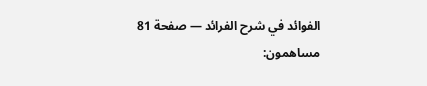الفوائد في شرح الفرائد — صفحة 81
مساهمون: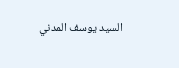السيد يوسف المدني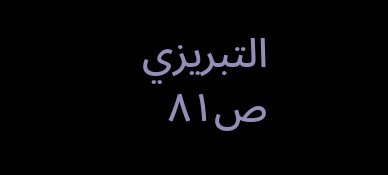التبريزي
ص٨١